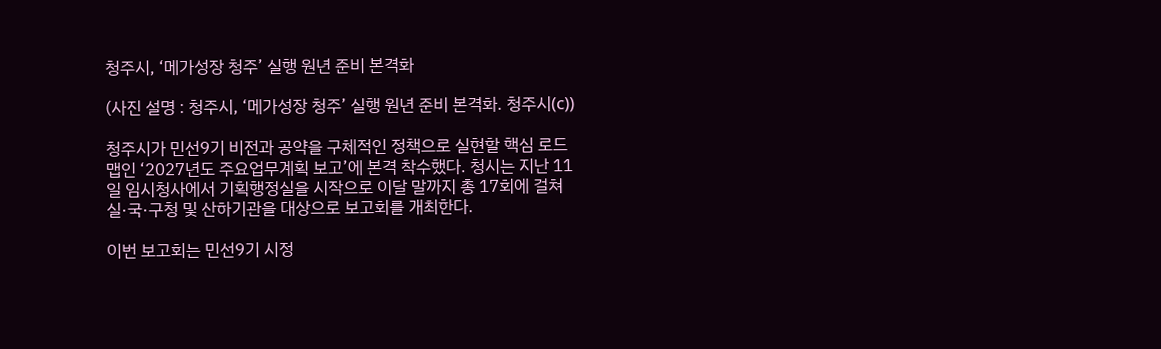청주시, ‘메가성장 청주’ 실행 원년 준비 본격화

(사진 설명 : 청주시, ‘메가성장 청주’ 실행 원년 준비 본격화. 청주시(c))

청주시가 민선9기 비전과 공약을 구체적인 정책으로 실현할 핵심 로드맵인 ‘2027년도 주요업무계획 보고’에 본격 착수했다. 청시는 지난 11일 임시청사에서 기획행정실을 시작으로 이달 말까지 총 17회에 걸쳐 실·국·구청 및 산하기관을 대상으로 보고회를 개최한다.

이번 보고회는 민선9기 시정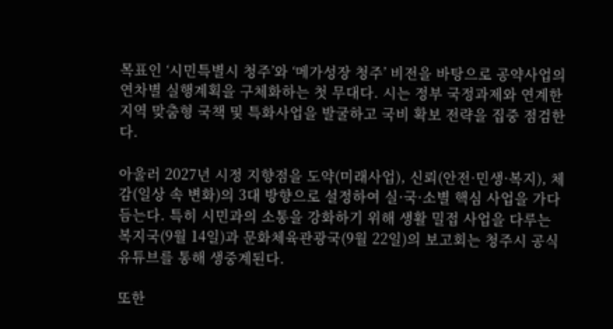목표인 ‘시민특별시 청주’와 ‘메가성장 청주’ 비전을 바탕으로 공약사업의 연차별 실행계획을 구체화하는 첫 무대다. 시는 정부 국정과제와 연계한 지역 맞춤형 국책 및 특화사업을 발굴하고 국비 확보 전략을 집중 점검한다.

아울러 2027년 시정 지향점을 도약(미래사업), 신뢰(안전·민생·복지), 체감(일상 속 변화)의 3대 방향으로 설정하여 실·국·소별 핵심 사업을 가다듬는다. 특히 시민과의 소통을 강화하기 위해 생활 밀접 사업을 다루는 복지국(9월 14일)과 문화체육관광국(9월 22일)의 보고회는 청주시 공식 유튜브를 통해 생중계된다.

또한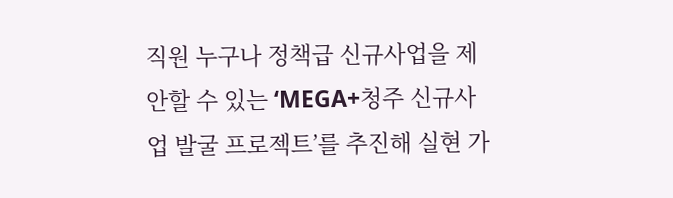직원 누구나 정책급 신규사업을 제안할 수 있는 ‘MEGA+청주 신규사업 발굴 프로젝트’를 추진해 실현 가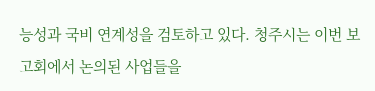능성과 국비 연계성을 검토하고 있다. 청주시는 이번 보고회에서 논의된 사업들을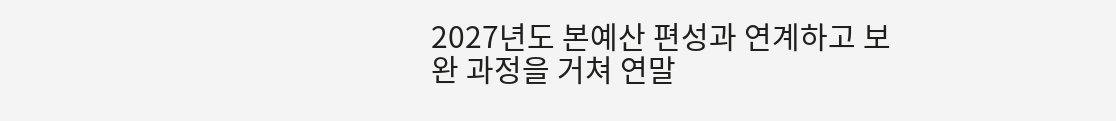2027년도 본예산 편성과 연계하고 보완 과정을 거쳐 연말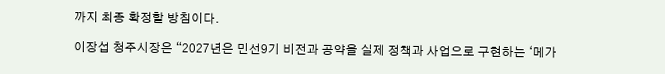까지 최종 확정할 방침이다.

이장섭 청주시장은 “2027년은 민선9기 비전과 공약을 실제 정책과 사업으로 구현하는 ‘메가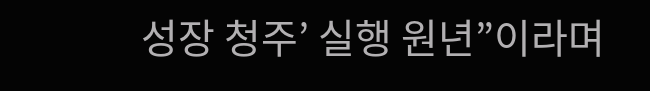성장 청주’ 실행 원년”이라며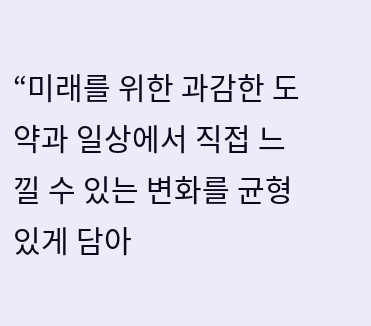“미래를 위한 과감한 도약과 일상에서 직접 느낄 수 있는 변화를 균형 있게 담아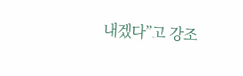내겠다”고 강조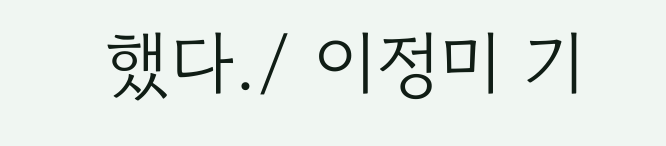했다./ 이정미 기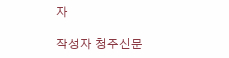자

작성자 청주신문